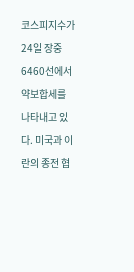코스피지수가 24일 장중 6460선에서 약보합세를 나타내고 있다. 미국과 이란의 종전 협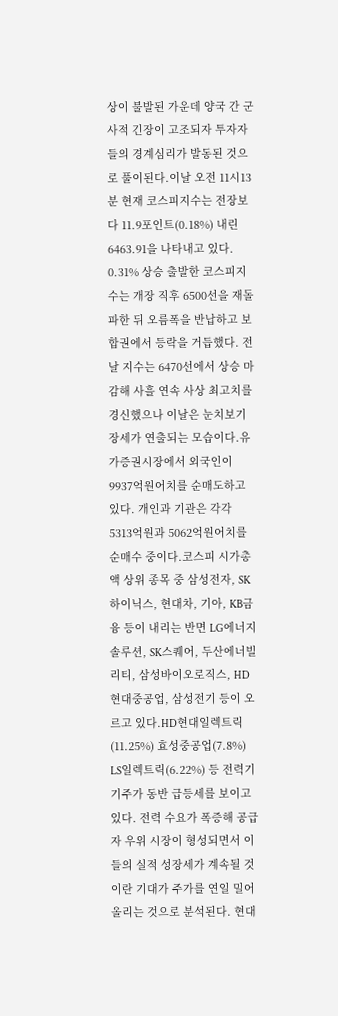상이 불발된 가운데 양국 간 군사적 긴장이 고조되자 투자자들의 경계심리가 발동된 것으로 풀이된다.이날 오전 11시13분 현재 코스피지수는 전장보다 11.9포인트(0.18%) 내린 6463.91을 나타내고 있다. 0.31% 상승 출발한 코스피지수는 개장 직후 6500선을 재돌파한 뒤 오름폭을 반납하고 보합권에서 등락을 거듭했다. 전날 지수는 6470선에서 상승 마감해 사흘 연속 사상 최고치를 경신했으나 이날은 눈치보기 장세가 연출되는 모습이다.유가증권시장에서 외국인이 9937억원어치를 순매도하고 있다. 개인과 기관은 각각 5313억원과 5062억원어치를 순매수 중이다.코스피 시가총액 상위 종목 중 삼성전자, SK하이닉스, 현대차, 기아, KB금융 등이 내리는 반면 LG에너지솔루션, SK스퀘어, 두산에너빌리티, 삼성바이오로직스, HD현대중공업, 삼성전기 등이 오르고 있다.HD현대일렉트릭(11.25%) 효성중공업(7.8%) LS일렉트릭(6.22%) 등 전력기기주가 동반 급등세를 보이고 있다. 전력 수요가 폭증해 공급자 우위 시장이 형성되면서 이들의 실적 성장세가 계속될 것이란 기대가 주가를 연일 밀어 올리는 것으로 분석된다. 현대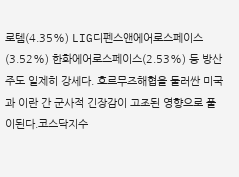로템(4.35%) LIG디펜스앤에어로스페이스(3.52%) 한화에어로스페이스(2.53%) 등 방산주도 일제히 강세다. 호르무즈해협을 둘러싼 미국과 이란 간 군사적 긴장감이 고조된 영향으로 풀이된다.코스닥지수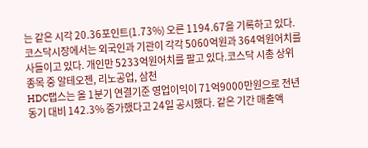는 같은 시각 20.36포인트(1.73%) 오른 1194.67을 기록하고 있다. 코스닥시장에서는 외국인과 기관이 각각 5060억원과 364억원어치를 사들이고 있다. 개인만 5233억원어치를 팔고 있다.코스닥 시총 상위 종목 중 알테오젠, 리노공업, 삼천
HDC랩스는 올 1분기 연결기준 영업이익이 71억9000만원으로 전년 동기 대비 142.3% 증가했다고 24일 공시했다. 같은 기간 매출액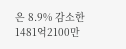은 8.9% 감소한 1481억2100만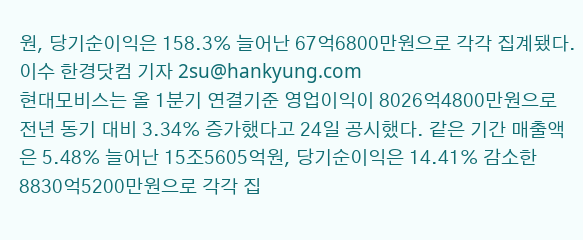원, 당기순이익은 158.3% 늘어난 67억6800만원으로 각각 집계됐다.이수 한경닷컴 기자 2su@hankyung.com
현대모비스는 올 1분기 연결기준 영업이익이 8026억4800만원으로 전년 동기 대비 3.34% 증가했다고 24일 공시했다. 같은 기간 매출액은 5.48% 늘어난 15조5605억원, 당기순이익은 14.41% 감소한 8830억5200만원으로 각각 집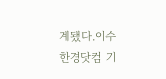계됐다.이수 한경닷컴 기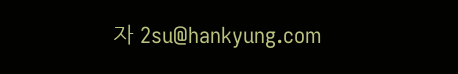자 2su@hankyung.com